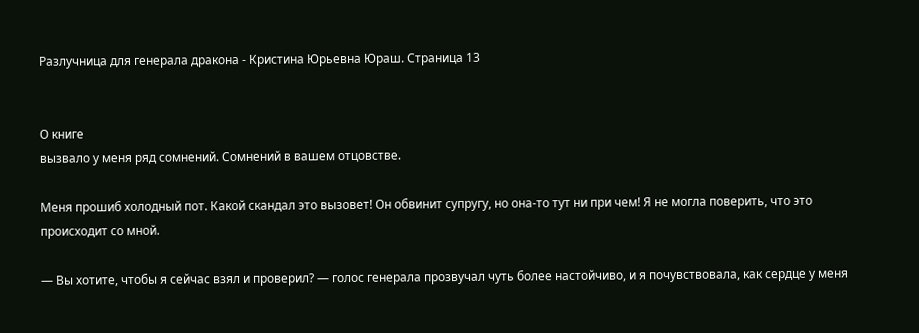Разлучница для генерала дракона - Кристина Юрьевна Юраш. Страница 13


О книге
вызвало у меня ряд сомнений. Сомнений в вашем отцовстве.

Меня прошиб холодный пот. Какой скандал это вызовет! Он обвинит супругу, но она-то тут ни при чем! Я не могла поверить, что это происходит со мной.

— Вы хотите, чтобы я сейчас взял и проверил? — голос генерала прозвучал чуть более настойчиво, и я почувствовала, как сердце у меня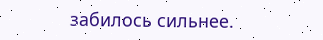забилось сильнее.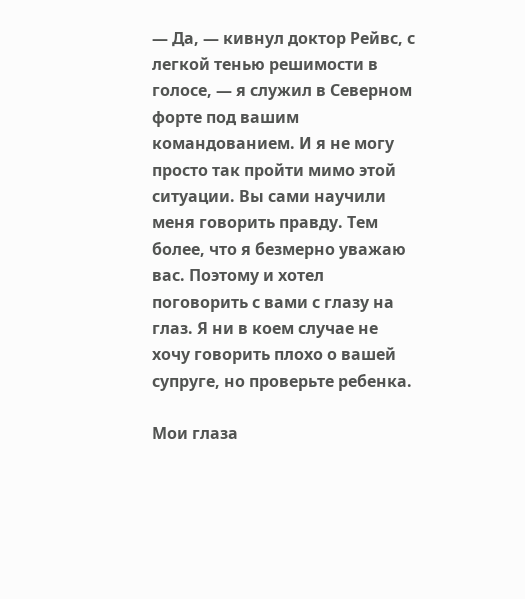— Да, — кивнул доктор Рейвс, с легкой тенью решимости в голосе, — я служил в Северном форте под вашим командованием. И я не могу просто так пройти мимо этой ситуации. Вы сами научили меня говорить правду. Тем более, что я безмерно уважаю вас. Поэтому и хотел поговорить с вами с глазу на глаз. Я ни в коем случае не хочу говорить плохо о вашей супруге, но проверьте ребенка.

Мои глаза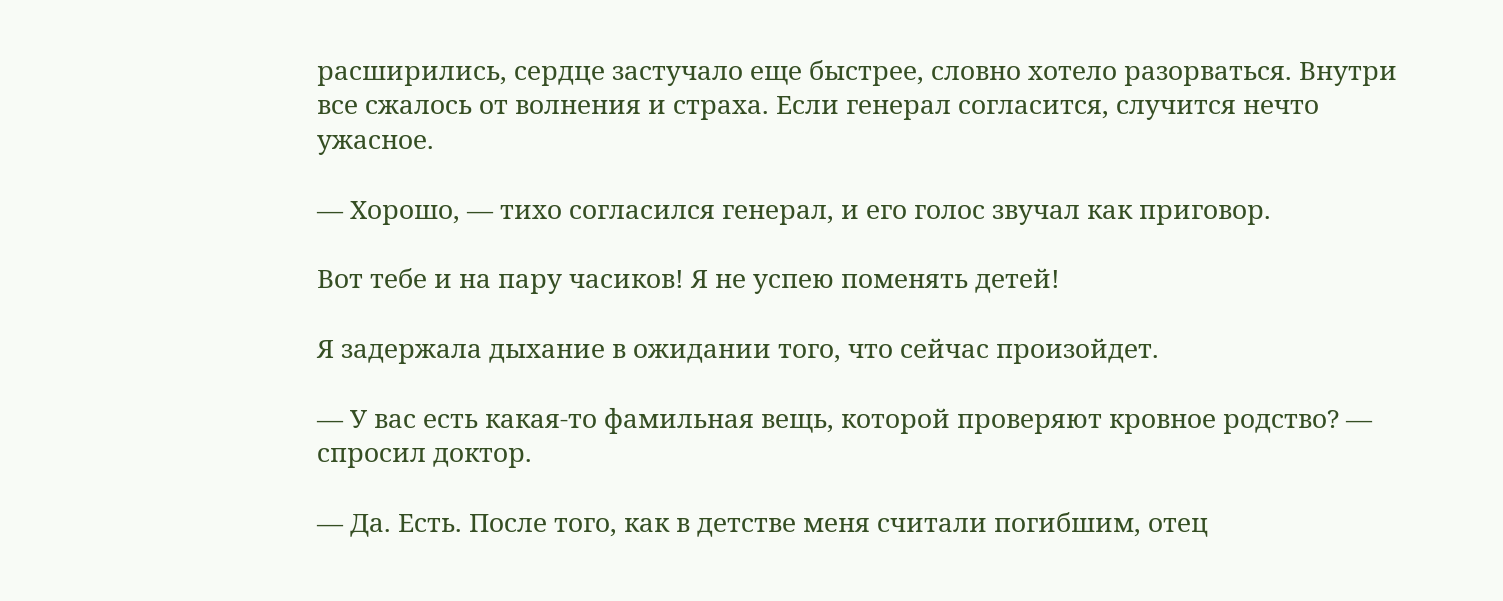расширились, сердце застучало еще быстрее, словно хотело разорваться. Внутри все сжалось от волнения и страха. Если генерал согласится, случится нечто ужасное.

— Хорошо, — тихо согласился генерал, и его голос звучал как приговор.

Вот тебе и на пару часиков! Я не успею поменять детей!

Я задержала дыхание в ожидании того, что сейчас произойдет.

— У вас есть какая-то фамильная вещь, которой проверяют кровное родство? — спросил доктор.

— Да. Есть. После того, как в детстве меня считали погибшим, отец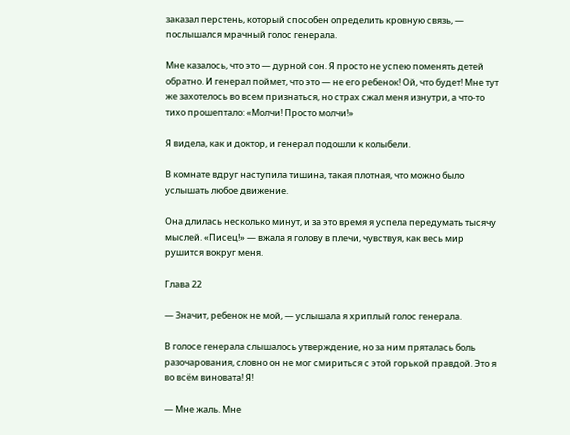заказал перстень, который способен определить кровную связь, — послышался мрачный голос генерала.

Мне казалось, что это — дурной сон. Я просто не успею поменять детей обратно. И генерал поймет, что это — не его ребенок! Ой, что будет! Мне тут же захотелось во всем признаться, но страх сжал меня изнутри, а что-то тихо прошептало: «Молчи! Просто молчи!»

Я видела, как и доктор, и генерал подошли к колыбели.

В комнате вдруг наступила тишина, такая плотная, что можно было услышать любое движение.

Она длилась несколько минут, и за это время я успела передумать тысячу мыслей. «Писец!» — вжала я голову в плечи, чувствуя, как весь мир рушится вокруг меня.

Глава 22

— Значит, ребенок не мой, — услышала я хриплый голос генерала.

В голосе генерала слышалось утверждение, но за ним пряталась боль разочарования, словно он не мог смириться с этой горькой правдой. Это я во всём виновата! Я!

— Мне жаль. Мне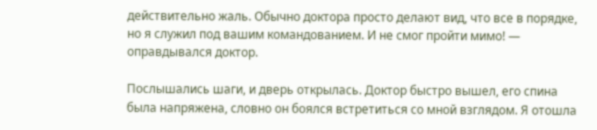действительно жаль. Обычно доктора просто делают вид, что все в порядке, но я служил под вашим командованием. И не смог пройти мимо! — оправдывался доктор.

Послышались шаги, и дверь открылась. Доктор быстро вышел, его спина была напряжена, словно он боялся встретиться со мной взглядом. Я отошла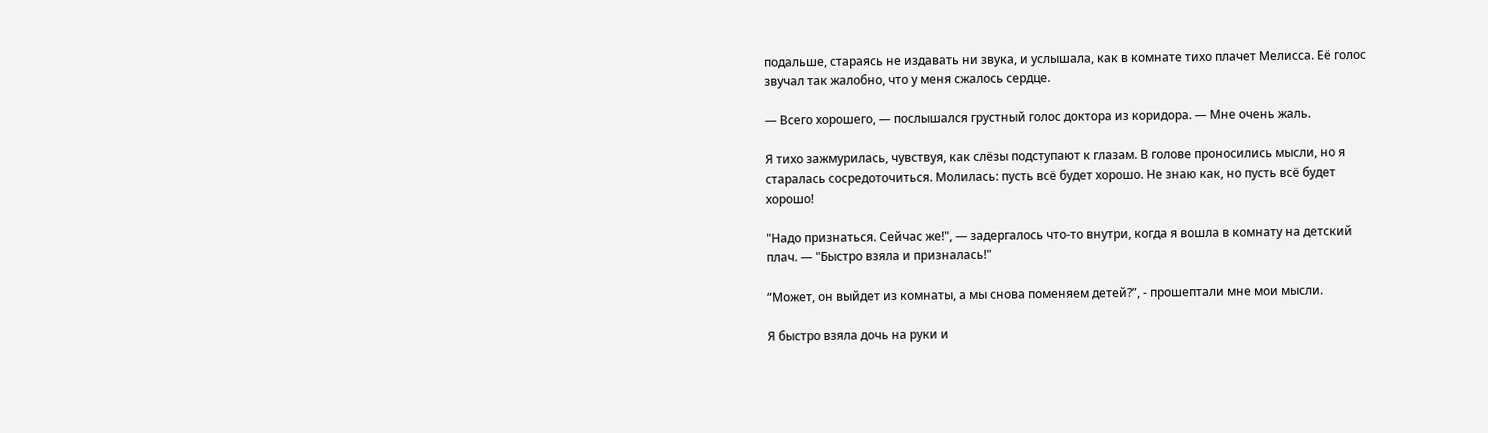подальше, стараясь не издавать ни звука, и услышала, как в комнате тихо плачет Мелисса. Её голос звучал так жалобно, что у меня сжалось сердце.

— Всего хорошего, — послышался грустный голос доктора из коридора. — Мне очень жаль.

Я тихо зажмурилась, чувствуя, как слёзы подступают к глазам. В голове проносились мысли, но я старалась сосредоточиться. Молилась: пусть всё будет хорошо. Не знаю как, но пусть всё будет хорошо!

"Надо признаться. Сейчас же!", — задергалось что-то внутри, когда я вошла в комнату на детский плач. — "Быстро взяла и призналась!"

“Может, он выйдет из комнаты, а мы снова поменяем детей?”, - прошептали мне мои мысли.

Я быстро взяла дочь на руки и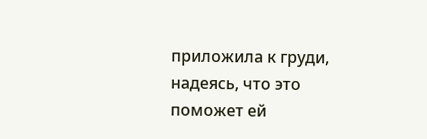приложила к груди, надеясь, что это поможет ей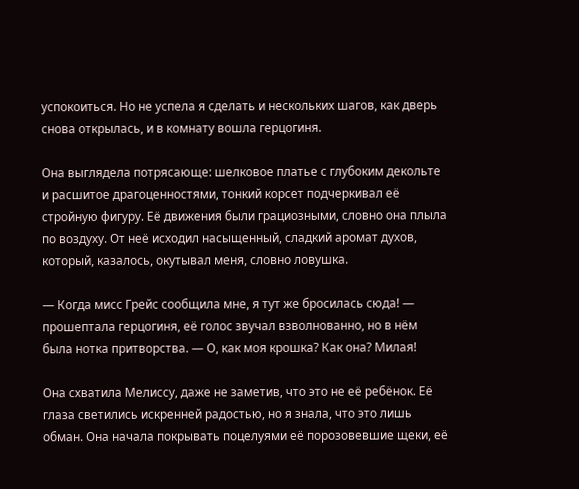успокоиться. Но не успела я сделать и нескольких шагов, как дверь снова открылась, и в комнату вошла герцогиня.

Она выглядела потрясающе: шелковое платье с глубоким декольте и расшитое драгоценностями, тонкий корсет подчеркивал её стройную фигуру. Её движения были грациозными, словно она плыла по воздуху. От неё исходил насыщенный, сладкий аромат духов, который, казалось, окутывал меня, словно ловушка.

— Когда мисс Грейс сообщила мне, я тут же бросилась сюда! — прошептала герцогиня, её голос звучал взволнованно, но в нём была нотка притворства. — О, как моя крошка? Как она? Милая!

Она схватила Мелиссу, даже не заметив, что это не её ребёнок. Её глаза светились искренней радостью, но я знала, что это лишь обман. Она начала покрывать поцелуями её порозовевшие щеки, её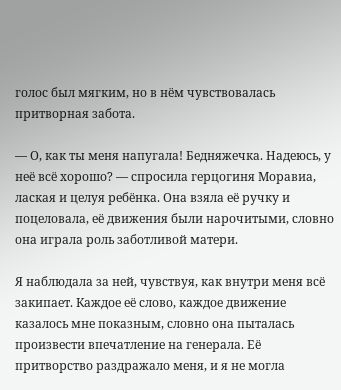голос был мягким, но в нём чувствовалась притворная забота.

— О, как ты меня напугала! Бедняжечка. Надеюсь, у неё всё хорошо? — спросила герцогиня Моравиа, лаская и целуя ребёнка. Она взяла её ручку и поцеловала, её движения были нарочитыми, словно она играла роль заботливой матери.

Я наблюдала за ней, чувствуя, как внутри меня всё закипает. Каждое её слово, каждое движение казалось мне показным, словно она пыталась произвести впечатление на генерала. Её притворство раздражало меня, и я не могла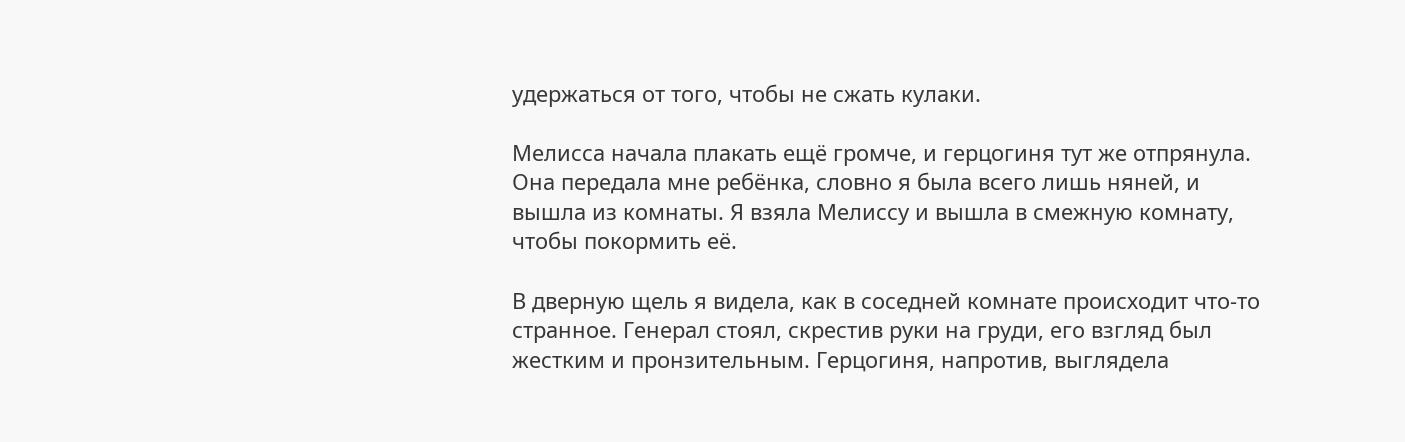удержаться от того, чтобы не сжать кулаки.

Мелисса начала плакать ещё громче, и герцогиня тут же отпрянула. Она передала мне ребёнка, словно я была всего лишь няней, и вышла из комнаты. Я взяла Мелиссу и вышла в смежную комнату, чтобы покормить её.

В дверную щель я видела, как в соседней комнате происходит что-то странное. Генерал стоял, скрестив руки на груди, его взгляд был жестким и пронзительным. Герцогиня, напротив, выглядела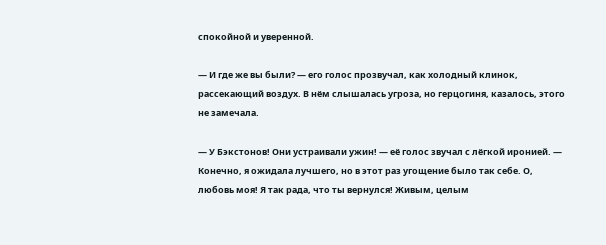спокойной и уверенной.

— И где же вы были? — его голос прозвучал, как холодный клинок, рассекающий воздух. В нём слышалась угроза, но герцогиня, казалось, этого не замечала.

— У Бэкстонов! Они устраивали ужин! — её голос звучал с лёгкой иронией. — Конечно, я ожидала лучшего, но в этот раз угощение было так себе. О, любовь моя! Я так рада, что ты вернулся! Живым, целым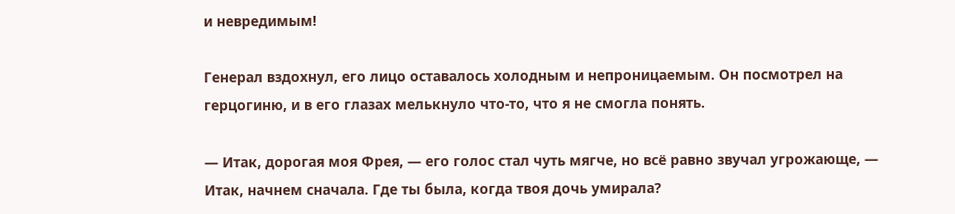и невредимым!

Генерал вздохнул, его лицо оставалось холодным и непроницаемым. Он посмотрел на герцогиню, и в его глазах мелькнуло что-то, что я не смогла понять.

— Итак, дорогая моя Фрея, — его голос стал чуть мягче, но всё равно звучал угрожающе, — Итак, начнем сначала. Где ты была, когда твоя дочь умирала?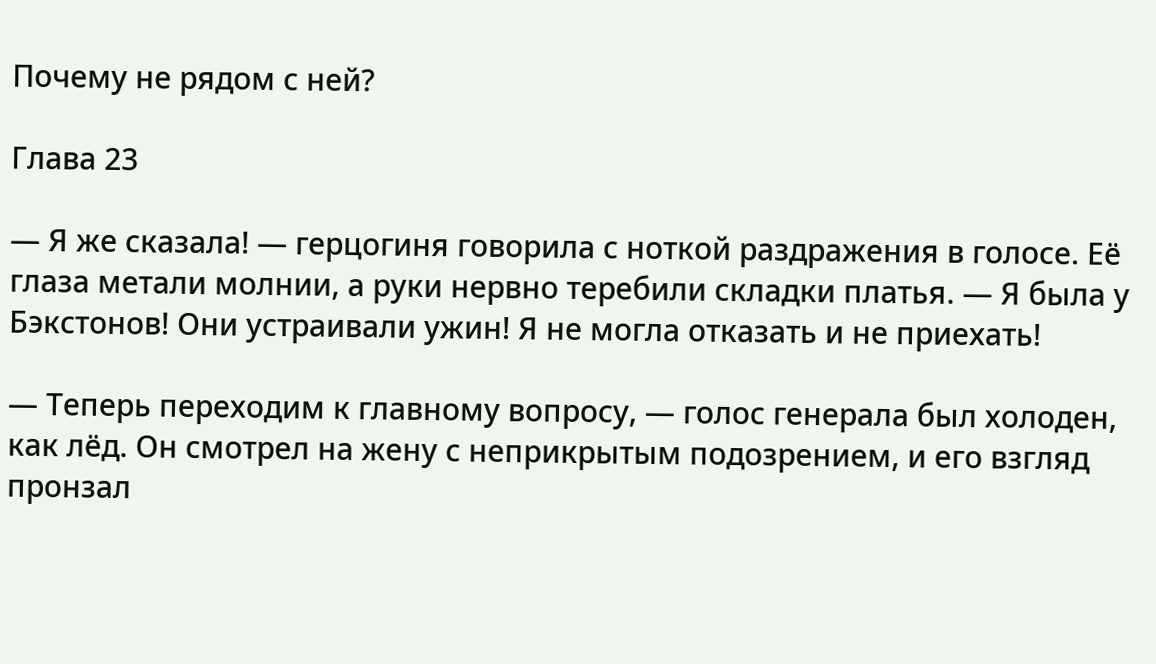Почему не рядом с ней?

Глава 23

— Я же сказала! — герцогиня говорила с ноткой раздражения в голосе. Её глаза метали молнии, а руки нервно теребили складки платья. — Я была у Бэкстонов! Они устраивали ужин! Я не могла отказать и не приехать!

— Теперь переходим к главному вопросу, — голос генерала был холоден, как лёд. Он смотрел на жену с неприкрытым подозрением, и его взгляд пронзал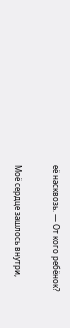её насквозь. — От кого ребёнок?

Моё сердце зашлось внутри,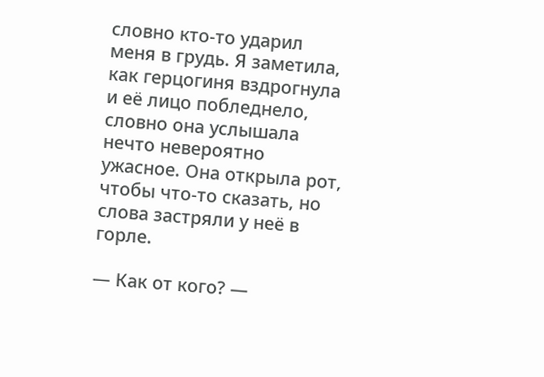словно кто-то ударил меня в грудь. Я заметила, как герцогиня вздрогнула и её лицо побледнело, словно она услышала нечто невероятно ужасное. Она открыла рот, чтобы что-то сказать, но слова застряли у неё в горле.

— Как от кого? —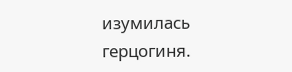изумилась герцогиня.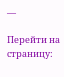—

Перейти на страницу: